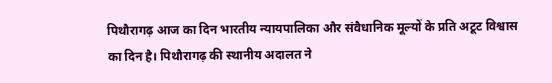पिथौरागढ़ आज का दिन भारतीय न्यायपालिका और संवैधानिक मूल्यों के प्रति अटूट विश्वास का दिन है। पिथौरागढ़ की स्थानीय अदालत ने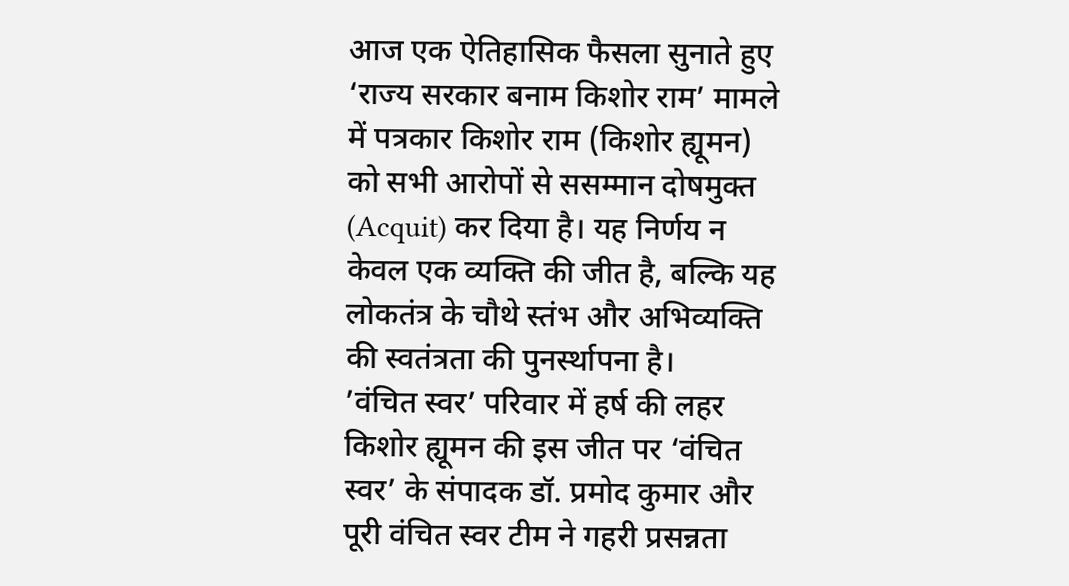आज एक ऐतिहासिक फैसला सुनाते हुए ‘राज्य सरकार बनाम किशोर राम’ मामले में पत्रकार किशोर राम (किशोर ह्यूमन) को सभी आरोपों से ससम्मान दोषमुक्त (Acquit) कर दिया है। यह निर्णय न केवल एक व्यक्ति की जीत है, बल्कि यह लोकतंत्र के चौथे स्तंभ और अभिव्यक्ति की स्वतंत्रता की पुनर्स्थापना है।
’वंचित स्वर’ परिवार में हर्ष की लहर
किशोर ह्यूमन की इस जीत पर ‘वंचित स्वर’ के संपादक डॉ. प्रमोद कुमार और पूरी वंचित स्वर टीम ने गहरी प्रसन्नता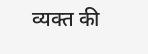व्यक्त की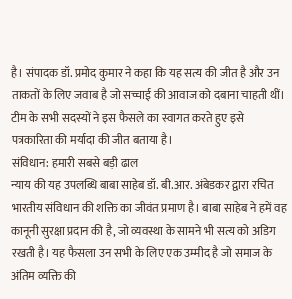है। संपादक डॉ. प्रमोद कुमार ने कहा कि यह सत्य की जीत है और उन ताकतों के लिए जवाब है जो सच्चाई की आवाज को दबाना चाहती थीं। टीम के सभी सदस्यों ने इस फैसले का स्वागत करते हुए इसे पत्रकारिता की मर्यादा की जीत बताया है।
संविधान: हमारी सबसे बड़ी ढाल
न्याय की यह उपलब्धि बाबा साहेब डॉ. बी.आर. अंबेडकर द्वारा रचित भारतीय संविधान की शक्ति का जीवंत प्रमाण है। बाबा साहेब ने हमें वह कानूनी सुरक्षा प्रदान की है, जो व्यवस्था के सामने भी सत्य को अडिग रखती है। यह फैसला उन सभी के लिए एक उम्मीद है जो समाज के अंतिम व्यक्ति की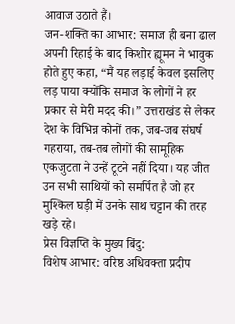आवाज उठाते हैं।
जन-शक्ति का आभार: समाज ही बना ढाल
अपनी रिहाई के बाद किशोर ह्यूमन ने भावुक होते हुए कहा, “मैं यह लड़ाई केवल इसलिए लड़ पाया क्योंकि समाज के लोगों ने हर प्रकार से मेरी मदद की।” उत्तराखंड से लेकर देश के विभिन्न कोनों तक, जब-जब संघर्ष गहराया, तब-तब लोगों की सामूहिक एकजुटता ने उन्हें टूटने नहीं दिया। यह जीत उन सभी साथियों को समर्पित है जो हर मुश्किल घड़ी में उनके साथ चट्टान की तरह खड़े रहे।
प्रेस विज्ञप्ति के मुख्य बिंदु:
विशेष आभार: वरिष्ठ अधिवक्ता प्रदीप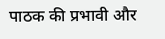पाठक की प्रभावी और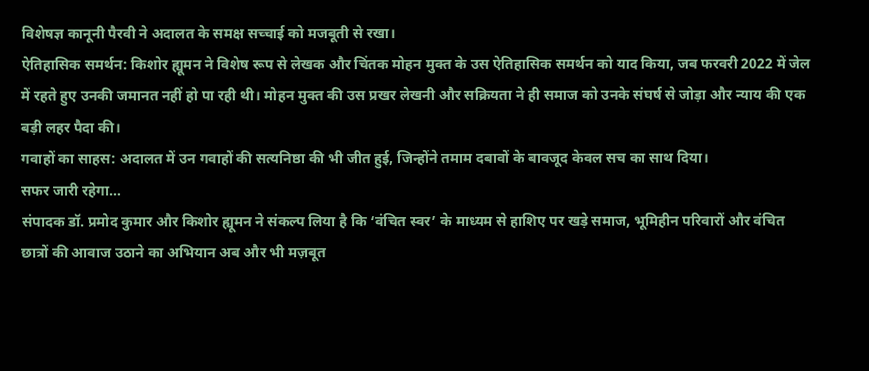विशेषज्ञ कानूनी पैरवी ने अदालत के समक्ष सच्चाई को मजबूती से रखा।
ऐतिहासिक समर्थन: किशोर ह्यूमन ने विशेष रूप से लेखक और चिंतक मोहन मुक्त के उस ऐतिहासिक समर्थन को याद किया, जब फरवरी 2022 में जेल में रहते हुए उनकी जमानत नहीं हो पा रही थी। मोहन मुक्त की उस प्रखर लेखनी और सक्रियता ने ही समाज को उनके संघर्ष से जोड़ा और न्याय की एक बड़ी लहर पैदा की।
गवाहों का साहस: अदालत में उन गवाहों की सत्यनिष्ठा की भी जीत हुई, जिन्होंने तमाम दबावों के बावजूद केवल सच का साथ दिया।
सफर जारी रहेगा…
संपादक डॉ. प्रमोद कुमार और किशोर ह्यूमन ने संकल्प लिया है कि ‘वंचित स्वर’ के माध्यम से हाशिए पर खड़े समाज, भूमिहीन परिवारों और वंचित छात्रों की आवाज उठाने का अभियान अब और भी मज़बूत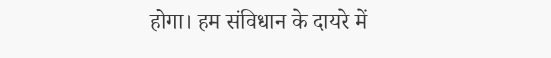होगा। हम संविधान के दायरे में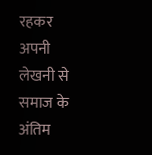रहकर अपनी लेखनी से समाज के अंतिम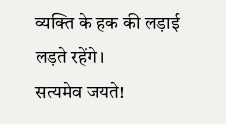व्यक्ति के हक की लड़ाई लड़ते रहेंगे।
सत्यमेव जयते!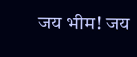जय भीम! जय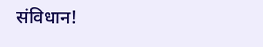संविधान!